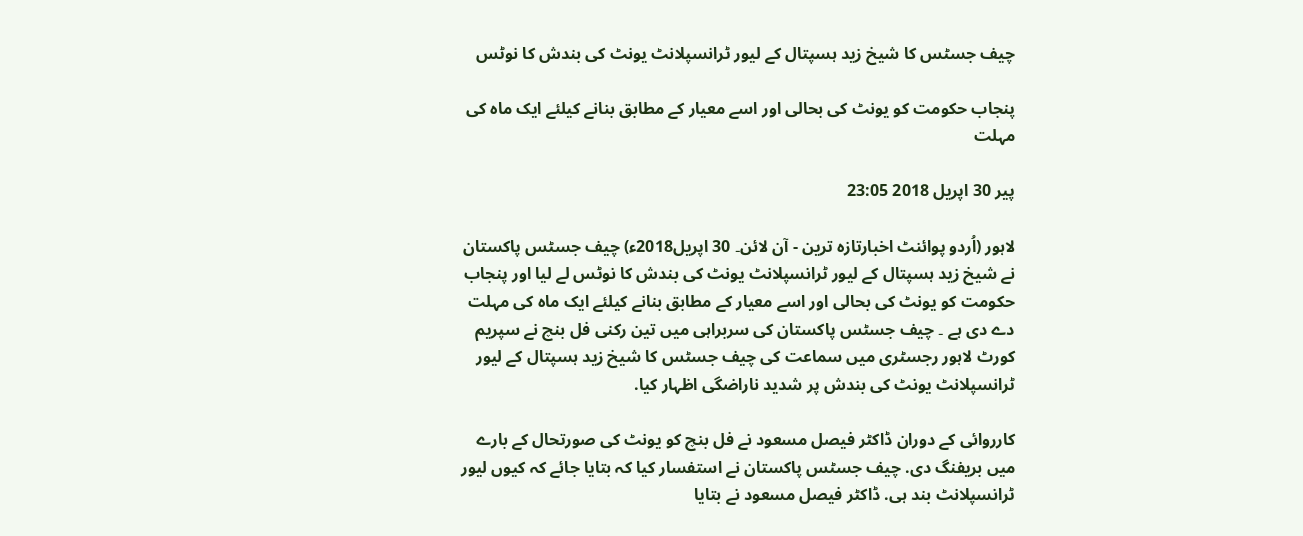چیف جسٹس کا شیخ زید ہسپتال کے لیور ٹرانسپلانٹ یونٹ کی بندش کا نوٹس

پنجاب حکومت کو یونٹ کی بحالی اور اسے معیار کے مطابق بنانے کیلئے ایک ماہ کی مہلت

پیر 30 اپریل 2018 23:05

لاہور (اُردو پوائنٹ اخبارتازہ ترین - آن لائن۔ 30 اپریل2018ء) چیف جسٹس پاکستان نے شیخ زید ہسپتال کے لیور ٹرانسپلانٹ یونٹ کی بندش کا نوٹس لے لیا اور پنجاب حکومت کو یونٹ کی بحالی اور اسے معیار کے مطابق بنانے کیلئے ایک ماہ کی مہلت دے دی ہے ۔ چیف جسٹس پاکستان کی سربراہی میں تین رکنی فل بنچ نے سپریم کورٹ لاہور رجسٹری میں سماعت کی چیف جسٹس کا شیخ زید ہسپتال کے لیور ٹرانسپلانٹ یونٹ کی بندش پر شدید ناراضگی اظہار کیا.

کارروائی کے دوران ڈاکٹر فیصل مسعود نے فل بنچ کو یونٹ کی صورتحال کے بارے میں بریفنگ دی. چیف جسٹس پاکستان نے استفسار کیا کہ بتایا جائے کہ کیوں لیور ٹرانسپلانٹ بند ہی. ڈاکٹر فیصل مسعود نے بتایا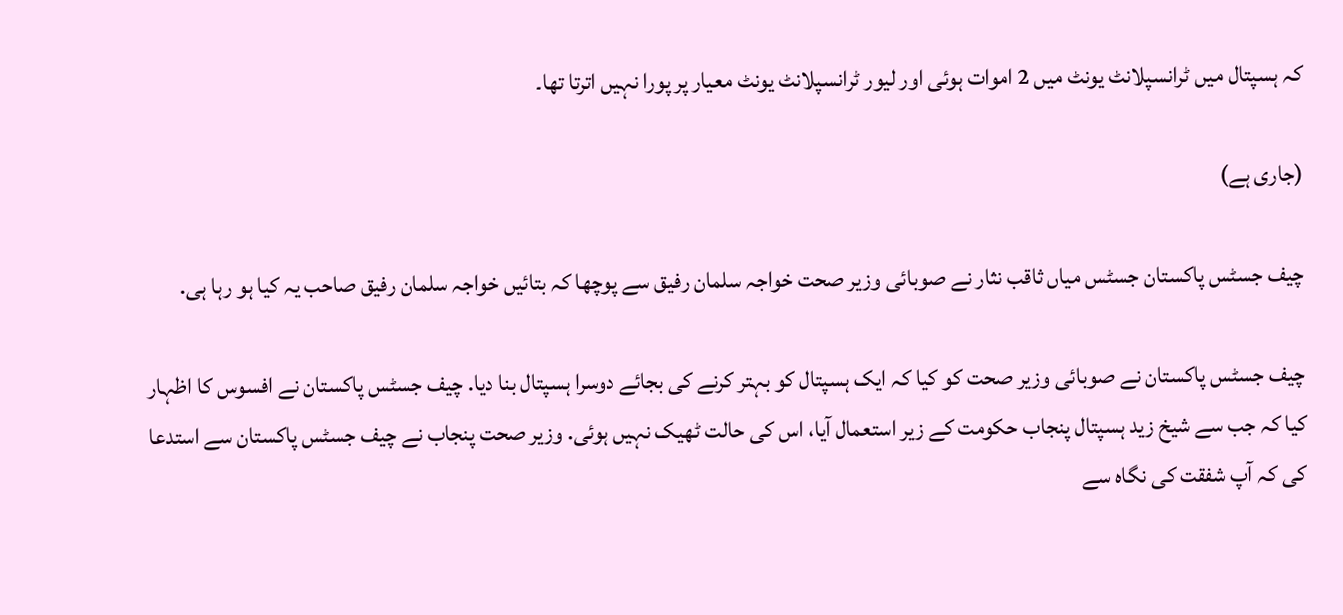کہ ہسپتال میں ٹرانسپلانٹ یونٹ میں 2 اموات ہوئی اور لیور ٹرانسپلانٹ یونٹ معیار پر پورا نہیں اترتا تھا۔

(جاری ہے)

چیف جسٹس پاکستان جسٹس میاں ثاقب نثار نے صوبائی وزیر صحت خواجہ سلمان رفیق سے پوچھا کہ بتائیں خواجہ سلمان رفیق صاحب یہ کیا ہو رہا ہی.

چیف جسٹس پاکستان نے صوبائی وزیر صحت کو کیا کہ ایک ہسپتال کو بہتر کرنے کی بجائے دوسرا ہسپتال بنا دیا. چیف جسٹس پاکستان نے افسوس کا اظہار کیا کہ جب سے شیخ زید ہسپتال پنجاب حکومت کے زیر استعمال آیا، اس کی حالت ٹھیک نہیں ہوئی. وزیر صحت پنجاب نے چیف جسٹس پاکستان سے استدعا کی کہ آپ شفقت کی نگاہ سے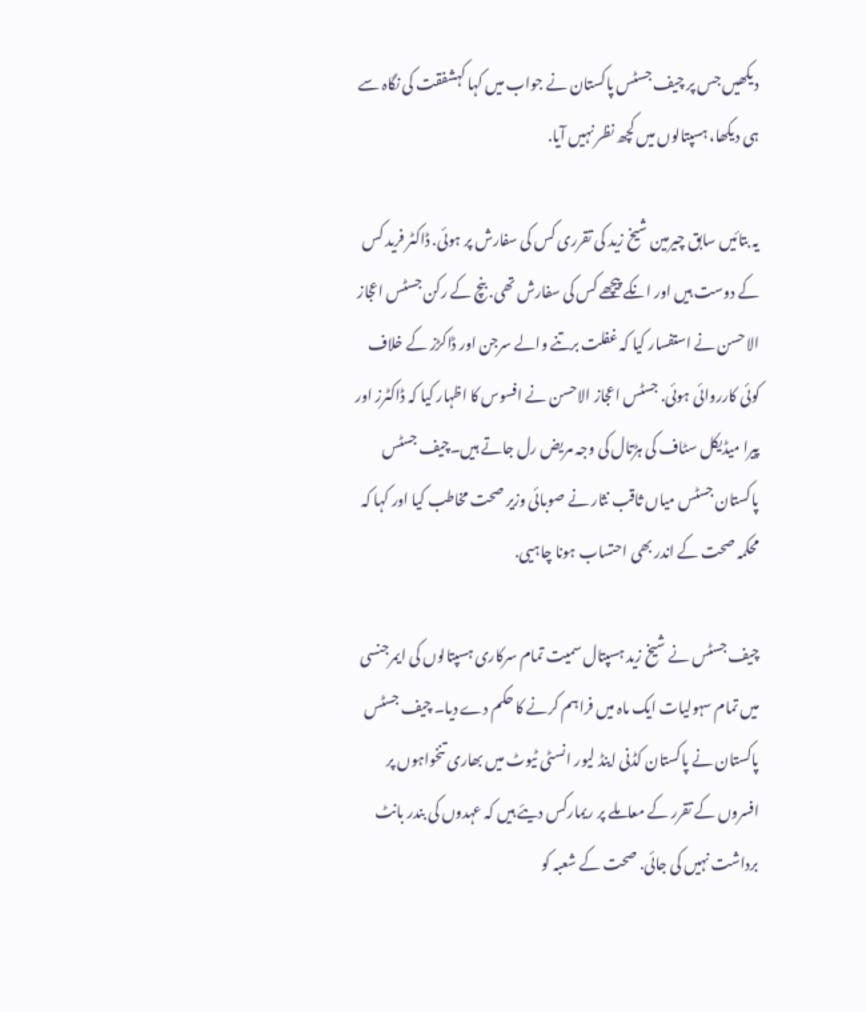دیکھیں جس پر چیف جسٹس پاکستان نے جواب میں کہا کہشفقت کی نگاہ سے ہی دیکھا، ہسپتالوں میں کچھ نظر نہیں آیا.

یہ بتائیں سابق چیرمین شیخ زید کی تقرری کس کی سفارش پر ہوئی. ڈاکٹر فرید کس کے دوست ہیں اور انکے پیچھے کس کی سفارش تھی. بنچ کے رکن جسٹس اعجاز الاحسن نے استفسار کیا کہ غفلت برتنے والے سرجن اور ڈاکڑز کے خلاف کوئی کارروائی ہوئی. جسٹس اعجاز الاحسن نے افسوس کا اظہار کیا کہ ڈاکٹرز اور پیرا میڈیکل سٹاف کی ہڑتال کی وجہ مریض رل جاتے ہیں۔چیف جسٹس پاکستان جسٹس میاں ثاقب نثار نے صوبائی وزیر صحت مخاطب کیا اور کہا کہ محکمہ صحت کے اندر بھی احتساب ہونا چاہیی.

چیف جسٹس نے شیخ زید ہسپتال سمیت تمام سرکاری ہسپتالوں کی ایمرجنسی میں تمام سہولیات ایک ماہ میں فراہم کرنے کا حکم دے دیا۔ چیف جسٹس پاکستان نے پاکستان کڈنی اینڈ لیور انسٹی ٹیوٹ میں بھاری تنخواہوں پر افسروں کے تقرر کے معاملے پر ریمارکس دیئے ہیں کہ عہدوں کی بندر بانٹ برداشت نہیں کی جائی. صحت کے شعبہ کو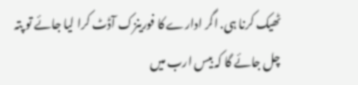ٹھیک کرنا ہی. اگر ادارے کا فورینزک آڈٹ کرا لیا جائے تو پتہ چل جائے گا کہ بیس ارب میں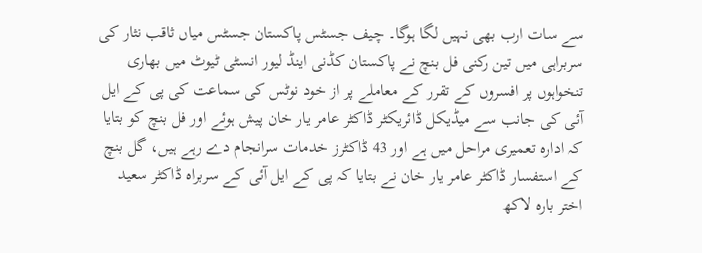سے سات ارب بھی نہیں لگا ہوگا۔ چیف جسٹس پاکستان جسٹس میاں ثاقب نثار کی سربراہی میں تین رکنی فل بنچ نے پاکستان کڈنی اینڈ لیور انسٹی ٹیوٹ میں بھاری تنخواہوں پر افسروں کے تقرر کے معاملے پر از خود نوٹس کی سماعت کی پی کے ایل آئی کی جانب سے میڈیکل ڈائریکٹر ڈاکٹر عامر یار خان پیش ہوئے اور فل بنچ کو بتایا کہ ادارہ تعمیری مراحل میں ہے اور 43 ڈاکٹرز خدمات سرانجام دے رہے ہیں، گل بنچ کے استفسار ڈاکٹر عامر یار خان نے بتایا کہ پی کے ایل آئی کے سربراہ ڈاکٹر سعید اختر بارہ لاکھ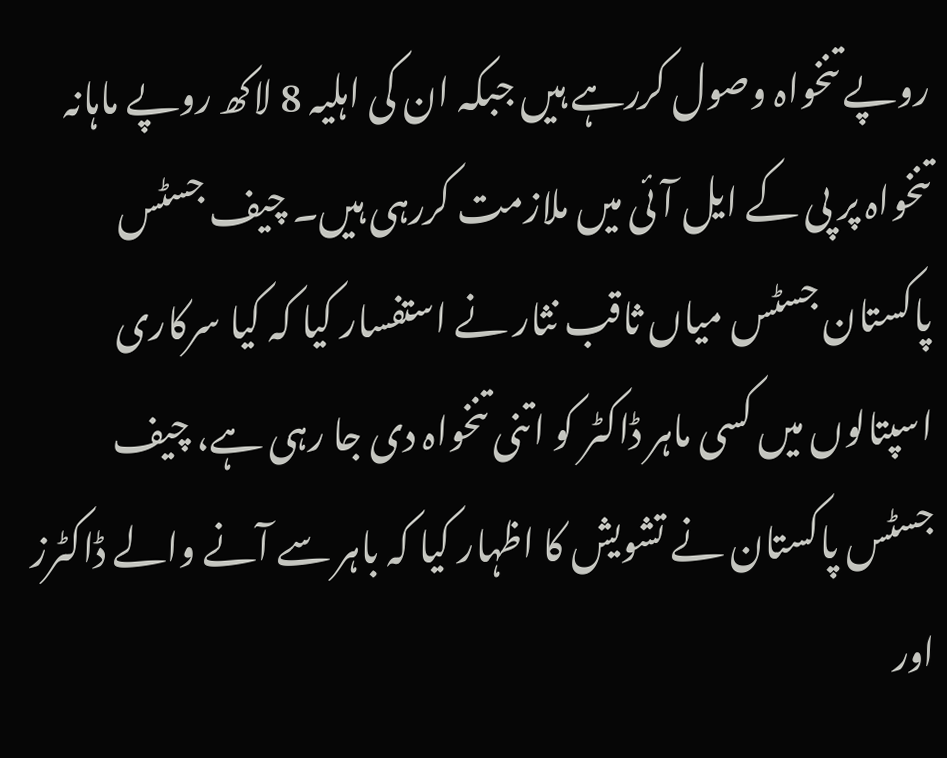روپے تنخواہ وصول کررہے ہیں جبکہ ان کی اہلیہ 8 لاکھ روپے ماہانہ تنخواہ پر پی کے ایل آئی میں ملازمت کررہی ہیں۔ چیف جسٹس پاکستان جسٹس میاں ثاقب نثار نے استفسار کیا کہ کیا سرکاری اسپتالوں میں کسی ماہر ڈاکٹر کو اتنی تنخواہ دی جا رہی ہے، چیف جسٹس پاکستان نے تشویش کا اظہار کیا کہ باہر سے آنے والے ڈاکٹرز اور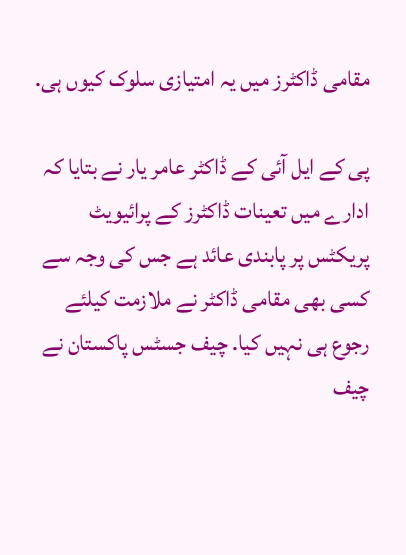مقامی ڈاکٹرز میں یہ امتیازی سلوک کیوں ہی.

پی کے ایل آئی کے ڈاکٹر عامر یار نے بتایا کہ ادارے میں تعینات ڈاکٹرز کے پرائیویٹ پریکٹس پر پابندی عائد ہے جس کی وجہ سے کسی بھی مقامی ڈاکٹر نے ملازمت کیلئے رجوع ہی نہیں کیا. چیف جسٹس پاکستان نے چیف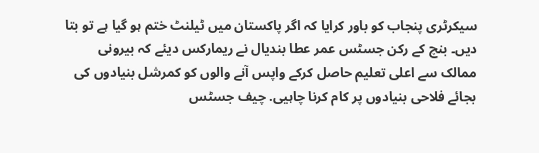سیکرٹری پنجاب کو باور کرایا کہ اگر پاکستان میں ٹیلنٹ ختم ہو گیا ہے تو بتا دیں۔ بنچ کے رکن جسٹس عمر عطا بندیال نے ریمارکس دیئے کہ بیرونی ممالک سے اعلی تعلیم حاصل کرکے واپس آنے والوں کو کمرشل بنیادوں کی بجائے فلاحی بنیادوں پر کام کرنا چاہیی. چیف جسٹس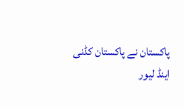پاکستان نے پاکستان کڈنی اینڈ لیور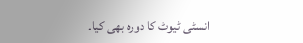انسٹی ٹیوٹ کا دورہ بھی کیا۔